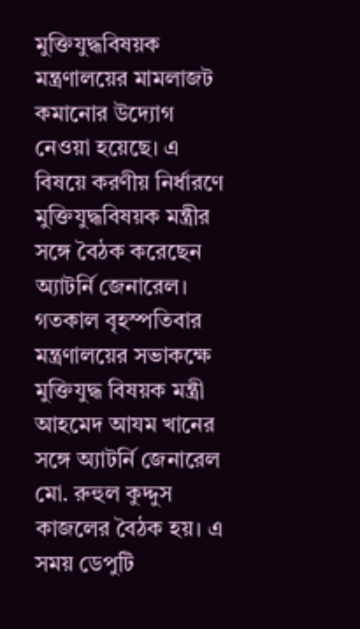মুক্তিযুদ্ধবিষয়ক মন্ত্রণালয়ের মামলাজট কমানোর উদ্যোগ নেওয়া হয়েছে। এ বিষয়ে করণীয় নির্ধারণে মুক্তিযুদ্ধবিষয়ক মন্ত্রীর সঙ্গে বৈঠক করেছেন অ্যাটর্নি জেনারেল। গতকাল বৃহস্পতিবার মন্ত্রণালয়ের সভাকক্ষে মুক্তিযুদ্ধ বিষয়ক মন্ত্রী আহমেদ আযম খানের সঙ্গে অ্যাটর্নি জেনারেল মো. রুহুল কুদ্দুস কাজলের বৈঠক হয়। এ সময় ডেপুটি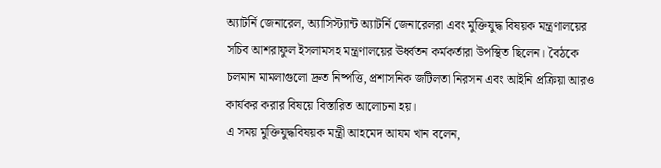অ্যাটর্নি জেনারেল, অ্যাসিস্ট্যান্ট অ্যাটর্নি জেনারেলরা এবং মুক্তিযুদ্ধ বিষয়ক মন্ত্রণালয়ের সচিব আশরাফুল ইসলামসহ মন্ত্রণালয়ের ঊর্ধ্বতন কর্মকর্তারা উপস্থিত ছিলেন। বৈঠকে চলমান মামলাগুলো দ্রুত নিষ্পত্তি, প্রশাসনিক জটিলতা নিরসন এবং আইনি প্রক্রিয়া আরও কার্যকর করার বিষয়ে বিস্তারিত আলোচনা হয়।
এ সময় মুক্তিযুদ্ধবিষয়ক মন্ত্রী আহমেদ আযম খান বলেন,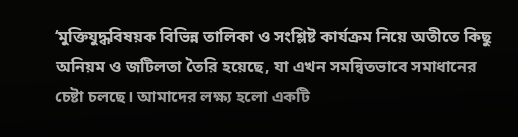‘মুক্তিযুদ্ধবিষয়ক বিভিন্ন তালিকা ও সংশ্লিষ্ট কার্যক্রম নিয়ে অতীতে কিছু অনিয়ম ও জটিলতা তৈরি হয়েছে, যা এখন সমন্বিতভাবে সমাধানের চেষ্টা চলছে। আমাদের লক্ষ্য হলো একটি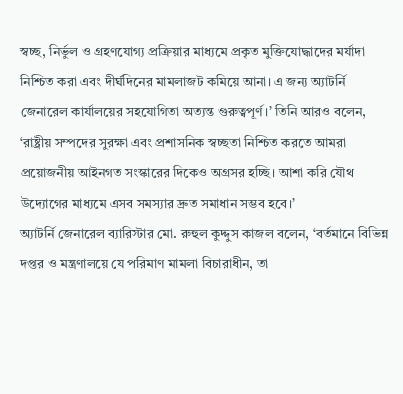স্বচ্ছ, নির্ভুল ও গ্রহণযোগ্য প্রক্রিয়ার মাধ্যমে প্রকৃত মুক্তিযোদ্ধাদের মর্যাদা নিশ্চিত করা এবং দীর্ঘদিনের মামলাজট কমিয়ে আনা। এ জন্য অ্যাটর্নি জেনারেল কার্যালয়ের সহযোগিতা অত্যন্ত গুরুত্বপূর্ণ।’ তিনি আরও বলেন, ‘রাষ্ট্রীয় সম্পদের সুরক্ষা এবং প্রশাসনিক স্বচ্ছতা নিশ্চিত করতে আমরা প্রয়োজনীয় আইনগত সংস্কারের দিকেও অগ্রসর হচ্ছি। আশা করি যৌথ উদ্যোগের মাধ্যমে এসব সমস্যার দ্রুত সমাধান সম্ভব হবে।’
অ্যাটর্নি জেনারেল ব্যারিস্টার মো. রুহুল কুদ্দুস কাজল বলেন, ‘বর্তমানে বিভিন্ন দপ্তর ও মন্ত্রণালয়ে যে পরিমাণ মামলা বিচারাধীন, তা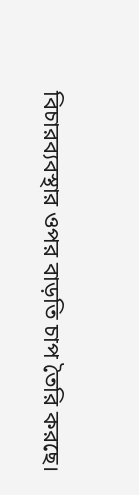বিচারব্যবস্থার ওপর বাড়তি চাপ তৈরি করছে।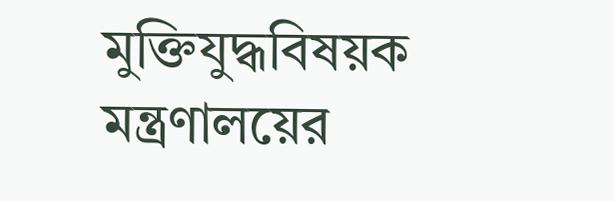মুক্তিযুদ্ধবিষয়ক মন্ত্রণালয়ের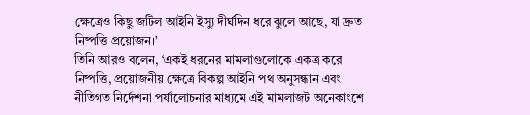ক্ষেত্রেও কিছু জটিল আইনি ইস্যু দীর্ঘদিন ধরে ঝুলে আছে, যা দ্রুত নিষ্পত্তি প্রয়োজন।’
তিনি আরও বলেন, ‘একই ধরনের মামলাগুলোকে একত্র করে নিষ্পত্তি, প্রয়োজনীয় ক্ষেত্রে বিকল্প আইনি পথ অনুসন্ধান এবং নীতিগত নির্দেশনা পর্যালোচনার মাধ্যমে এই মামলাজট অনেকাংশে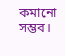কমানো সম্ভব।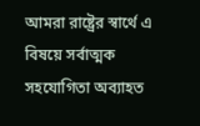আমরা রাষ্ট্রের স্বার্থে এ বিষয়ে সর্বাত্মক সহযোগিতা অব্যাহত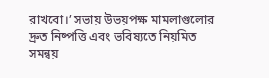রাখবো।’ সভায় উভয়পক্ষ মামলাগুলোর দ্রুত নিষ্পত্তি এবং ভবিষ্যতে নিয়মিত সমন্বয়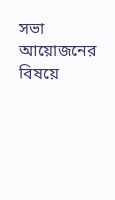সভা আয়োজনের বিষয়ে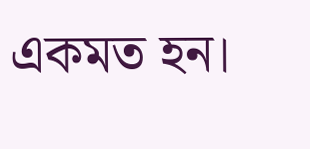একমত হন।